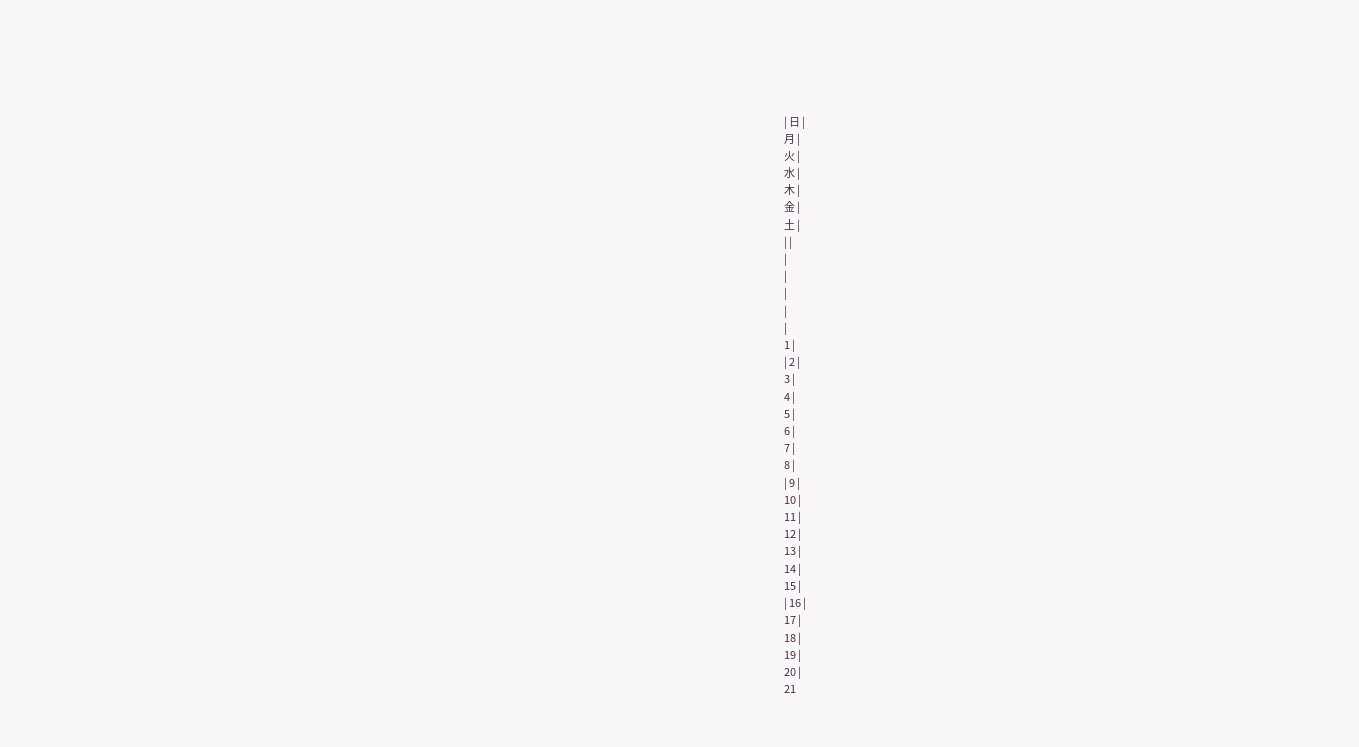| 日 |
月 |
火 |
水 |
木 |
金 |
土 |
| |
|
|
|
|
|
1 |
| 2 |
3 |
4 |
5 |
6 |
7 |
8 |
| 9 |
10 |
11 |
12 |
13 |
14 |
15 |
| 16 |
17 |
18 |
19 |
20 |
21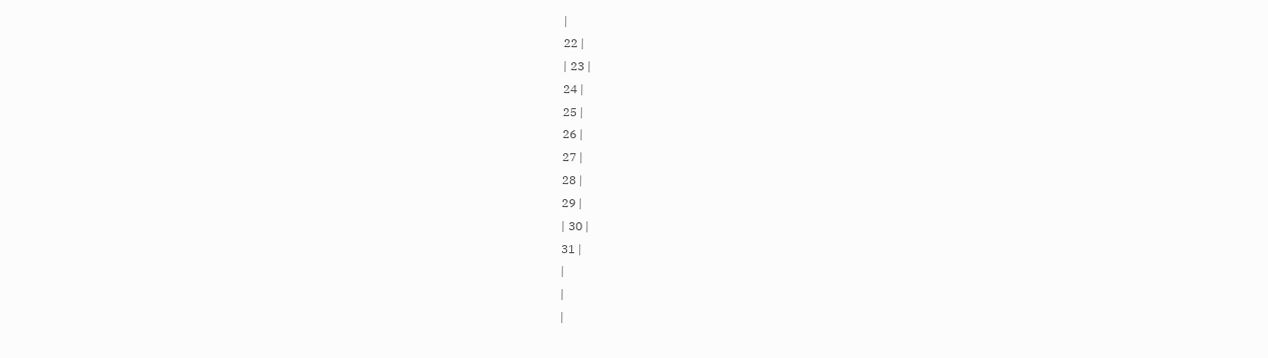|
22 |
| 23 |
24 |
25 |
26 |
27 |
28 |
29 |
| 30 |
31 |
|
|
|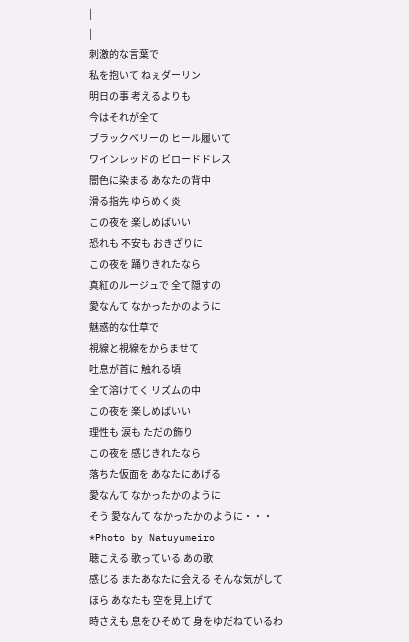|
|
刺激的な言葉で
私を抱いて ねぇダーリン
明日の事 考えるよりも
今はそれが全て
ブラックベリーの ヒール履いて
ワインレッドの ビロードドレス
闇色に染まる あなたの背中
滑る指先 ゆらめく炎
この夜を 楽しめばいい
恐れも 不安も おきざりに
この夜を 踊りきれたなら
真紅のルージュで 全て隠すの
愛なんて なかったかのように
魅惑的な仕草で
視線と視線をからませて
吐息が首に 触れる頃
全て溶けてく リズムの中
この夜を 楽しめばいい
理性も 涙も ただの飾り
この夜を 感じきれたなら
落ちた仮面を あなたにあげる
愛なんて なかったかのように
そう 愛なんて なかったかのように・・・
*Photo by Natuyumeiro
聴こえる 歌っている あの歌
感じる またあなたに会える そんな気がして
ほら あなたも 空を見上げて
時さえも 息をひそめて 身をゆだねているわ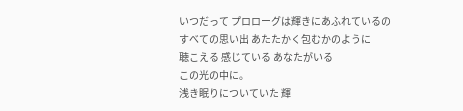いつだって プロローグは輝きにあふれているの
すべての思い出 あたたかく包むかのように
聴こえる 感じている あなたがいる
この光の中に。
浅き眠りについていた 輝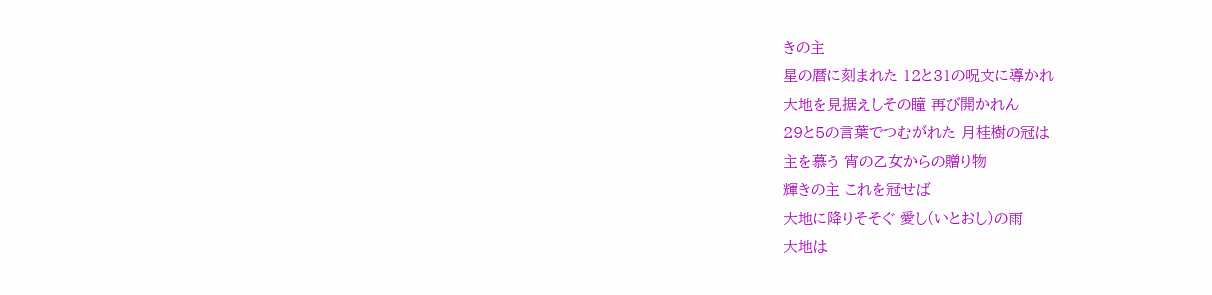きの主
星の暦に刻まれた 12と31の呪文に導かれ
大地を見据えしその瞳 再び開かれん
29と5の言葉でつむがれた 月桂樹の冠は
主を慕う 宵の乙女からの贈り物
輝きの主 これを冠せば
大地に降りそそぐ 愛し(いとおし)の雨
大地は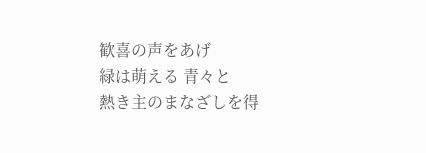歓喜の声をあげ
緑は萌える 青々と
熱き主のまなざしを得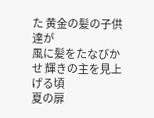た 黄金の髪の子供達が
風に髪をたなびかせ 輝きの主を見上げる頃
夏の扉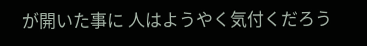が開いた事に 人はようやく気付くだろう